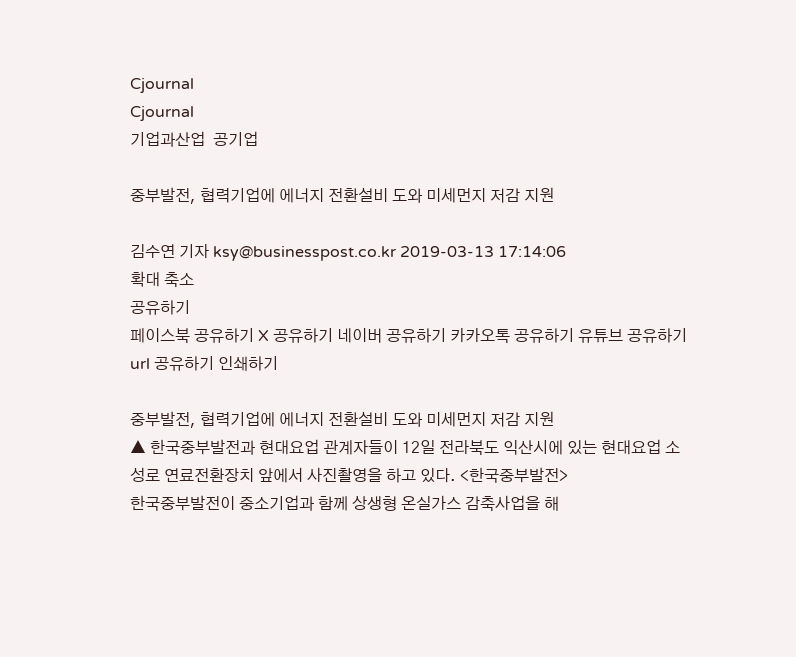Cjournal
Cjournal
기업과산업  공기업

중부발전, 협력기업에 에너지 전환설비 도와 미세먼지 저감 지원

김수연 기자 ksy@businesspost.co.kr 2019-03-13 17:14:06
확대 축소
공유하기
페이스북 공유하기 X 공유하기 네이버 공유하기 카카오톡 공유하기 유튜브 공유하기 url 공유하기 인쇄하기

중부발전, 협력기업에 에너지 전환설비 도와 미세먼지 저감 지원
▲ 한국중부발전과 현대요업 관계자들이 12일 전라북도 익산시에 있는 현대요업 소성로 연료전환장치 앞에서 사진촬영을 하고 있다. <한국중부발전>
한국중부발전이 중소기업과 함께 상생형 온실가스 감축사업을 해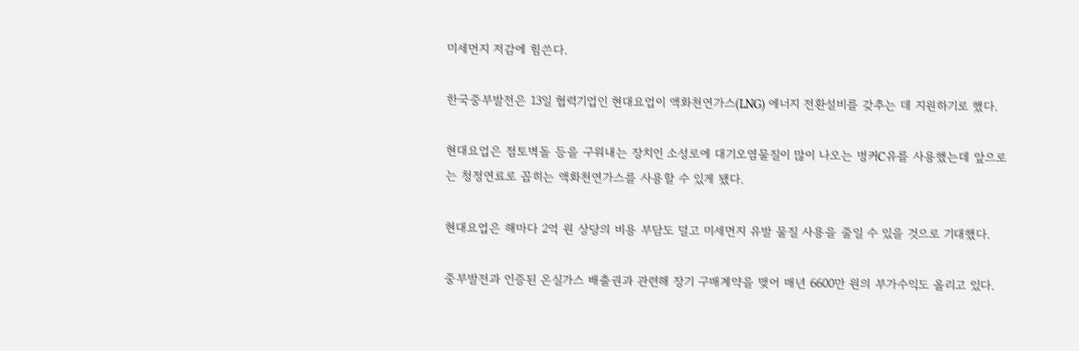미세먼지 저감에 힘쓴다.

한국중부발전은 13일 협력기업인 현대요업이 액화천연가스(LNG) 에너지 전환설비를 갖추는 데 지원하기로 했다.

현대요업은 점토벽돌 등을 구워내는 장치인 소성로에 대기오염물질이 많이 나오는 벙커C유를 사용했는데 앞으로는 청정연료로 꼽히는 액화천연가스를 사용할 수 있게 됐다.

현대요업은 해마다 2억 원 상당의 비용 부담도 덜고 미세먼지 유발 물질 사용을 줄일 수 있을 것으로 기대했다.

중부발전과 인증된 온실가스 배출권과 관련해 장기 구매계약을 맺어 매년 6600만 원의 부가수익도 올리고 있다.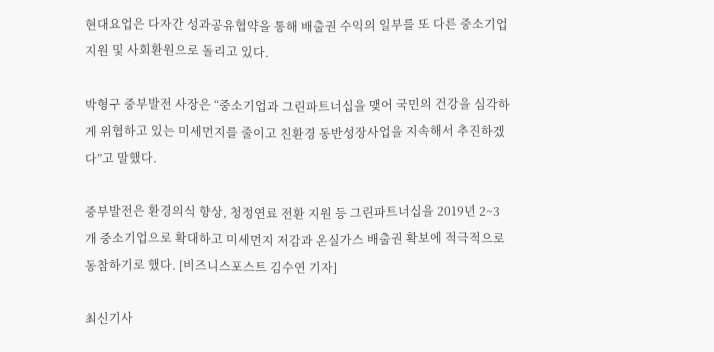현대요업은 다자간 성과공유협약을 통해 배출권 수익의 일부를 또 다른 중소기업 지원 및 사회환원으로 돌리고 있다.

박형구 중부발전 사장은 “중소기업과 그린파트너십을 맺어 국민의 건강을 심각하게 위협하고 있는 미세먼지를 줄이고 친환경 동반성장사업을 지속해서 추진하겠다”고 말했다.

중부발전은 환경의식 향상, 청정연료 전환 지원 등 그린파트너십을 2019년 2~3개 중소기업으로 확대하고 미세먼지 저감과 온실가스 배출권 확보에 적극적으로 동참하기로 했다. [비즈니스포스트 김수연 기자]

최신기사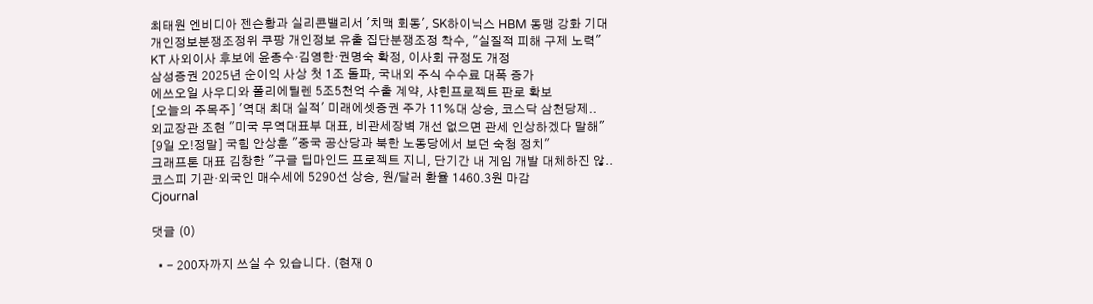최태원 엔비디아 젠슨황과 실리콘밸리서 '치맥 회동', SK하이닉스 HBM 동맹 강화 기대
개인정보분쟁조정위 쿠팡 개인정보 유출 집단분쟁조정 착수, "실질적 피해 구제 노력"
KT 사외이사 후보에 윤종수·김영한·권명숙 확정, 이사회 규정도 개정
삼성증권 2025년 순이익 사상 첫 1조 돌파, 국내외 주식 수수료 대폭 증가
에쓰오일 사우디와 폴리에틸렌 5조5천억 수출 계약, 샤힌프로젝트 판로 확보
[오늘의 주목주] '역대 최대 실적' 미래에셋증권 주가 11%대 상승, 코스닥 삼천당제..
외교장관 조현 "미국 무역대표부 대표, 비관세장벽 개선 없으면 관세 인상하겠다 말해"
[9일 오!정말] 국힘 안상훈 "중국 공산당과 북한 노동당에서 보던 숙청 정치"
크래프톤 대표 김창한 "구글 딥마인드 프로젝트 지니, 단기간 내 게임 개발 대체하진 않..
코스피 기관·외국인 매수세에 5290선 상승, 원/달러 환율 1460.3원 마감
Cjournal

댓글 (0)

  • - 200자까지 쓰실 수 있습니다. (현재 0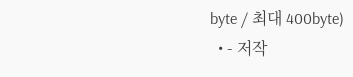byte / 최대 400byte)
  • - 저작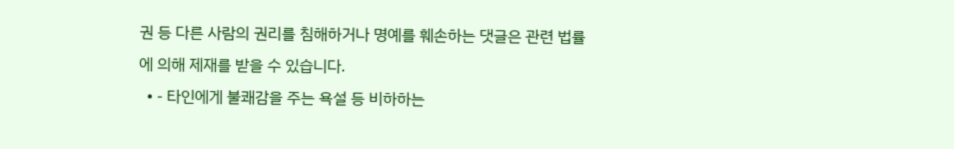권 등 다른 사람의 권리를 침해하거나 명예를 훼손하는 댓글은 관련 법률에 의해 제재를 받을 수 있습니다.
  • - 타인에게 불쾌감을 주는 욕설 등 비하하는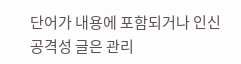단어가 내용에 포함되거나 인신공격성 글은 관리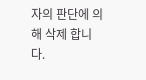자의 판단에 의해 삭제 합니다.